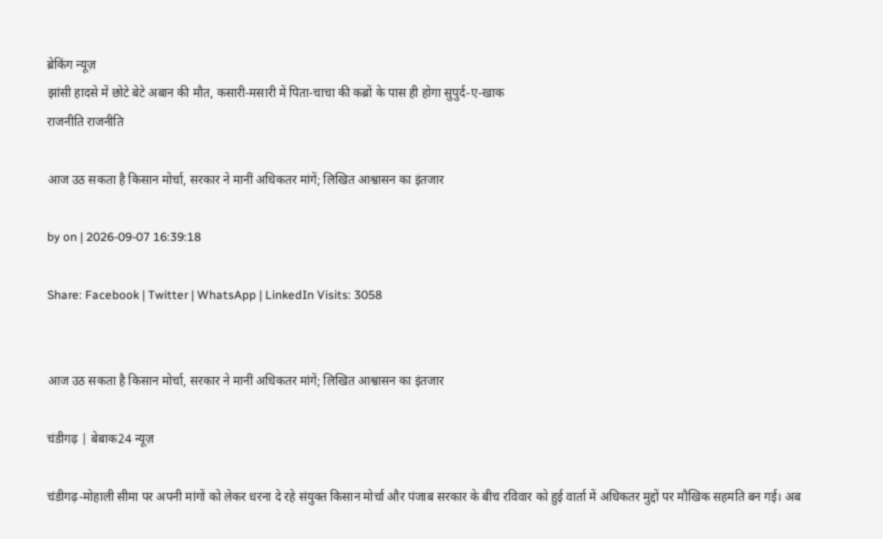ब्रेकिंग न्यूज़
झांसी हादसे में छोटे बेटे अबान की मौत, कसारी-मसारी में पिता-चाचा की कब्रों के पास ही होगा सुपुर्द-ए-खाक
राजनीति राजनीति

आज उठ सकता है किसान मोर्चा, सरकार ने मानीं अधिकतर मांगें; लिखित आश्वासन का इंतजार

by on | 2026-09-07 16:39:18

Share: Facebook | Twitter | WhatsApp | LinkedIn Visits: 3058


आज उठ सकता है किसान मोर्चा, सरकार ने मानीं अधिकतर मांगें; लिखित आश्वासन का इंतजार

चंडीगढ़ | बेबाक24 न्यूज़

चंडीगढ़-मोहाली सीमा पर अपनी मांगों को लेकर धरना दे रहे संयुक्त किसान मोर्चा और पंजाब सरकार के बीच रविवार को हुई वार्ता में अधिकतर मुद्दों पर मौखिक सहमति बन गई। अब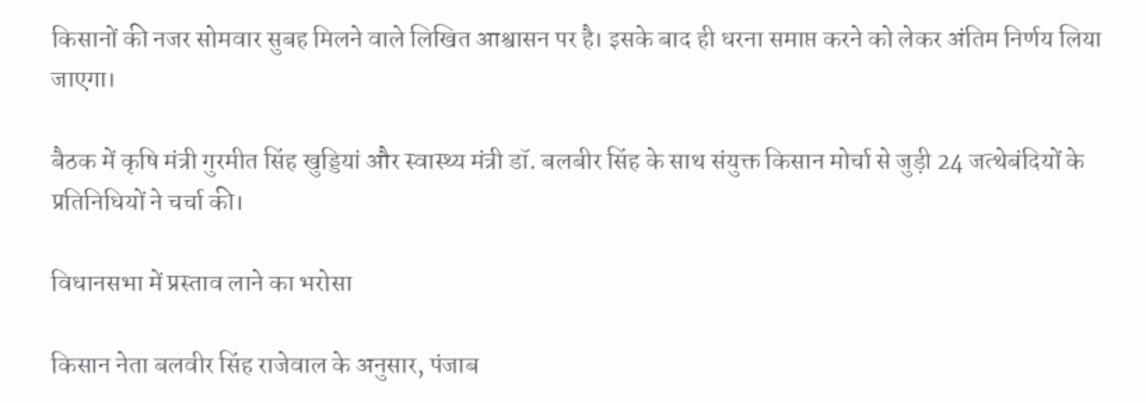किसानों की नजर सोमवार सुबह मिलने वाले लिखित आश्वासन पर है। इसके बाद ही धरना समाप्त करने को लेकर अंतिम निर्णय लिया जाएगा।

बैठक में कृषि मंत्री गुरमीत सिंह खुड्डियां और स्वास्थ्य मंत्री डॉ. बलबीर सिंह के साथ संयुक्त किसान मोर्चा से जुड़ी 24 जत्थेबंदियों के प्रतिनिधियों ने चर्चा की।

विधानसभा में प्रस्ताव लाने का भरोसा

किसान नेता बलवीर सिंह राजेवाल के अनुसार, पंजाब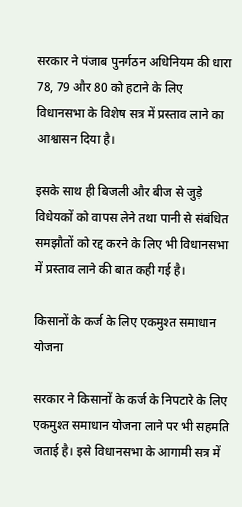सरकार ने पंजाब पुनर्गठन अधिनियम की धारा 78, 79 और 80 को हटाने के लिए विधानसभा के विशेष सत्र में प्रस्ताव लाने का आश्वासन दिया है।

इसके साथ ही बिजली और बीज से जुड़े विधेयकों को वापस लेने तथा पानी से संबंधित समझौतों को रद्द करने के लिए भी विधानसभा में प्रस्ताव लाने की बात कही गई है।

किसानों के कर्ज के लिए एकमुश्त समाधान योजना

सरकार ने किसानों के कर्ज के निपटारे के लिए एकमुश्त समाधान योजना लाने पर भी सहमति जताई है। इसे विधानसभा के आगामी सत्र में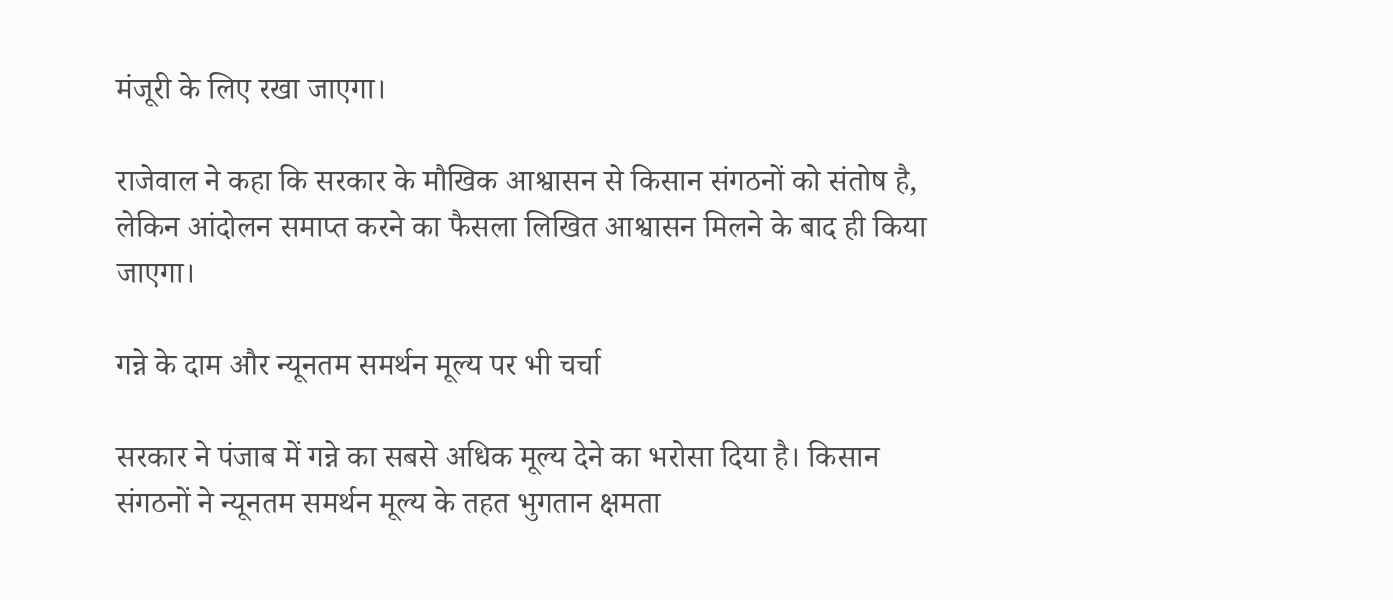मंजूरी के लिए रखा जाएगा।

राजेवाल ने कहा कि सरकार के मौखिक आश्वासन से किसान संगठनों को संतोष है, लेकिन आंदोलन समाप्त करने का फैसला लिखित आश्वासन मिलने के बाद ही किया जाएगा।

गन्ने के दाम और न्यूनतम समर्थन मूल्य पर भी चर्चा

सरकार ने पंजाब में गन्ने का सबसे अधिक मूल्य देने का भरोसा दिया है। किसान संगठनों ने न्यूनतम समर्थन मूल्य के तहत भुगतान क्षमता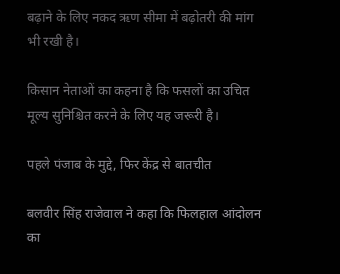बढ़ाने के लिए नकद ऋण सीमा में बढ़ोतरी की मांग भी रखी है।

किसान नेताओं का कहना है कि फसलों का उचित मूल्य सुनिश्चित करने के लिए यह जरूरी है।

पहले पंजाब के मुद्दे, फिर केंद्र से बातचीत

बलवीर सिंह राजेवाल ने कहा कि फिलहाल आंदोलन का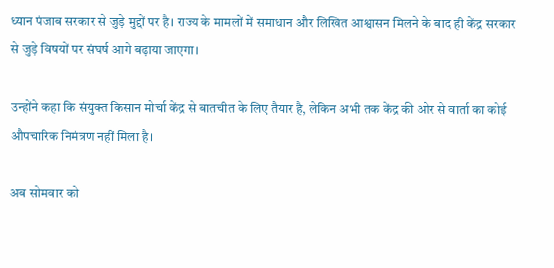ध्यान पंजाब सरकार से जुड़े मुद्दों पर है। राज्य के मामलों में समाधान और लिखित आश्वासन मिलने के बाद ही केंद्र सरकार से जुड़े विषयों पर संघर्ष आगे बढ़ाया जाएगा।

उन्होंने कहा कि संयुक्त किसान मोर्चा केंद्र से बातचीत के लिए तैयार है, लेकिन अभी तक केंद्र की ओर से वार्ता का कोई औपचारिक निमंत्रण नहीं मिला है।

अब सोमवार को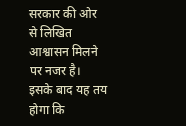सरकार की ओर से लिखित आश्वासन मिलने पर नजर है। इसके बाद यह तय होगा कि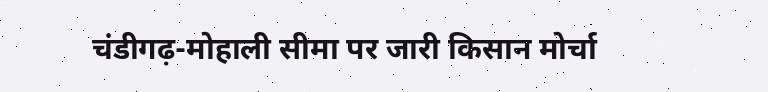चंडीगढ़-मोहाली सीमा पर जारी किसान मोर्चा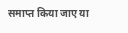समाप्त किया जाए या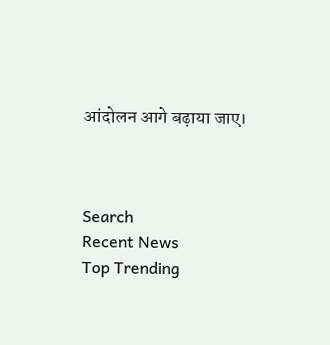आंदोलन आगे बढ़ाया जाए।



Search
Recent News
Top Trending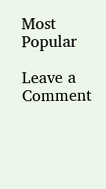Most Popular

Leave a Comment